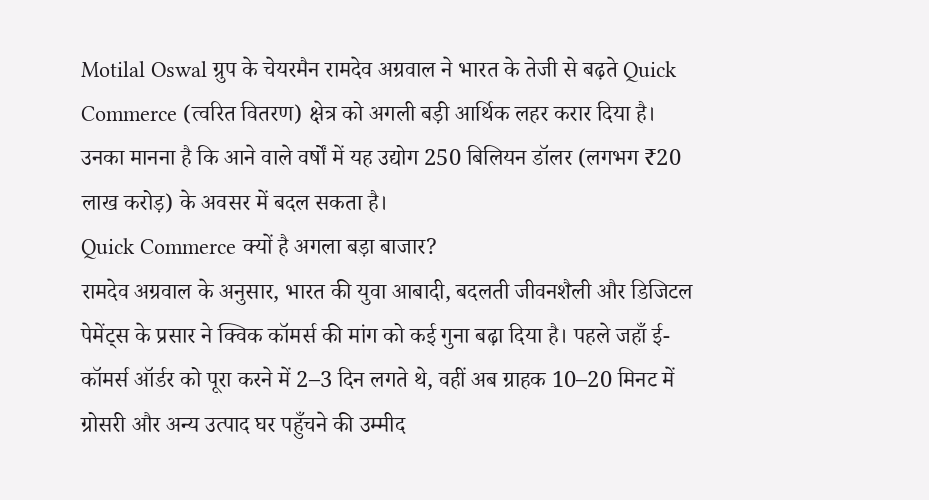Motilal Oswal ग्रुप के चेयरमैन रामदेव अग्रवाल ने भारत के तेजी से बढ़ते Quick Commerce (त्वरित वितरण) क्षेत्र को अगली बड़ी आर्थिक लहर करार दिया है। उनका मानना है कि आने वाले वर्षों में यह उद्योग 250 बिलियन डॉलर (लगभग ₹20 लाख करोड़) के अवसर में बदल सकता है।
Quick Commerce क्यों है अगला बड़ा बाजार?
रामदेव अग्रवाल के अनुसार, भारत की युवा आबादी, बदलती जीवनशैली और डिजिटल पेमेंट्स के प्रसार ने क्विक कॉमर्स की मांग को कई गुना बढ़ा दिया है। पहले जहाँ ई-कॉमर्स ऑर्डर को पूरा करने में 2–3 दिन लगते थे, वहीं अब ग्राहक 10–20 मिनट में ग्रोसरी और अन्य उत्पाद घर पहुँचने की उम्मीद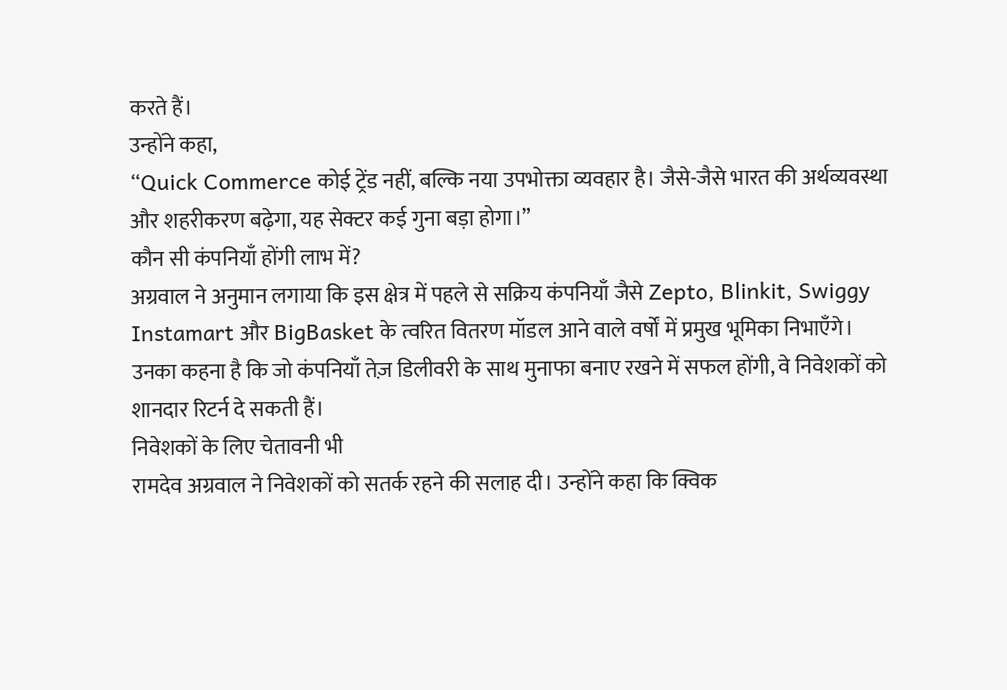करते हैं।
उन्होंने कहा,
“Quick Commerce कोई ट्रेंड नहीं, बल्कि नया उपभोक्ता व्यवहार है। जैसे-जैसे भारत की अर्थव्यवस्था और शहरीकरण बढ़ेगा, यह सेक्टर कई गुना बड़ा होगा।”
कौन सी कंपनियाँ होंगी लाभ में?
अग्रवाल ने अनुमान लगाया कि इस क्षेत्र में पहले से सक्रिय कंपनियाँ जैसे Zepto, Blinkit, Swiggy Instamart और BigBasket के त्वरित वितरण मॉडल आने वाले वर्षों में प्रमुख भूमिका निभाएँगे।
उनका कहना है कि जो कंपनियाँ तेज़ डिलीवरी के साथ मुनाफा बनाए रखने में सफल होंगी, वे निवेशकों को शानदार रिटर्न दे सकती हैं।
निवेशकों के लिए चेतावनी भी
रामदेव अग्रवाल ने निवेशकों को सतर्क रहने की सलाह दी। उन्होंने कहा कि क्विक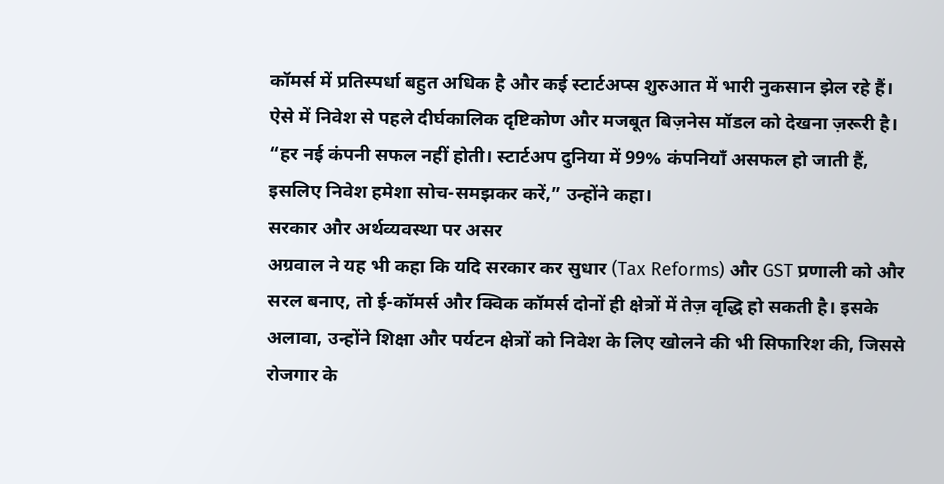कॉमर्स में प्रतिस्पर्धा बहुत अधिक है और कई स्टार्टअप्स शुरुआत में भारी नुकसान झेल रहे हैं। ऐसे में निवेश से पहले दीर्घकालिक दृष्टिकोण और मजबूत बिज़नेस मॉडल को देखना ज़रूरी है।
“हर नई कंपनी सफल नहीं होती। स्टार्टअप दुनिया में 99% कंपनियाँ असफल हो जाती हैं, इसलिए निवेश हमेशा सोच-समझकर करें,” उन्होंने कहा।
सरकार और अर्थव्यवस्था पर असर
अग्रवाल ने यह भी कहा कि यदि सरकार कर सुधार (Tax Reforms) और GST प्रणाली को और सरल बनाए, तो ई-कॉमर्स और क्विक कॉमर्स दोनों ही क्षेत्रों में तेज़ वृद्धि हो सकती है। इसके अलावा, उन्होंने शिक्षा और पर्यटन क्षेत्रों को निवेश के लिए खोलने की भी सिफारिश की, जिससे रोजगार के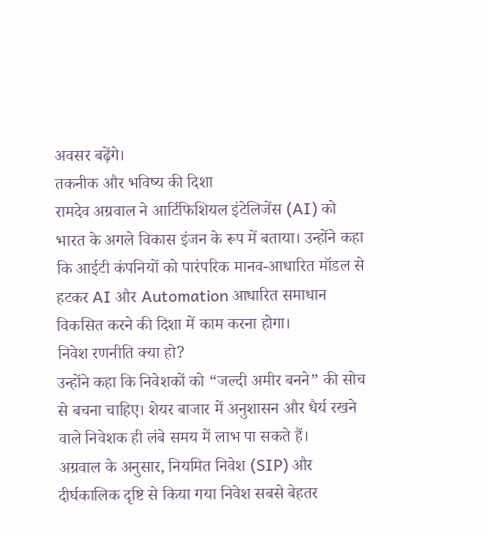अवसर बढ़ेंगे।
तकनीक और भविष्य की दिशा
रामदेव अग्रवाल ने आर्टिफिशियल इंटेलिजेंस (AI) को भारत के अगले विकास इंजन के रूप में बताया। उन्होंने कहा कि आईटी कंपनियों को पारंपरिक मानव-आधारित मॉडल से हटकर AI और Automation आधारित समाधान विकसित करने की दिशा में काम करना होगा।
निवेश रणनीति क्या हो?
उन्होंने कहा कि निवेशकों को “जल्दी अमीर बनने” की सोच से बचना चाहिए। शेयर बाजार में अनुशासन और धैर्य रखने वाले निवेशक ही लंबे समय में लाभ पा सकते हैं।
अग्रवाल के अनुसार, नियमित निवेश (SIP) और दीर्घकालिक दृष्टि से किया गया निवेश सबसे बेहतर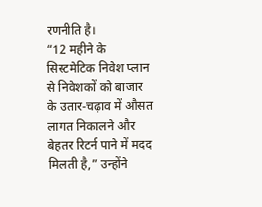रणनीति है।
“12 महीने के सिस्टमेटिक निवेश प्लान से निवेशकों को बाजार के उतार-चढ़ाव में औसत लागत निकालने और बेहतर रिटर्न पाने में मदद मिलती है,” उन्होंने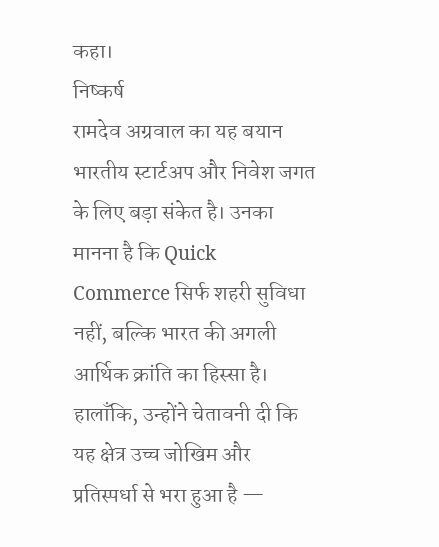कहा।
निष्कर्ष
रामदेव अग्रवाल का यह बयान भारतीय स्टार्टअप और निवेश जगत के लिए बड़ा संकेत है। उनका मानना है कि Quick Commerce सिर्फ शहरी सुविधा नहीं, बल्कि भारत की अगली आर्थिक क्रांति का हिस्सा है।
हालाँकि, उन्होंने चेतावनी दी कि यह क्षेत्र उच्च जोखिम और प्रतिस्पर्धा से भरा हुआ है —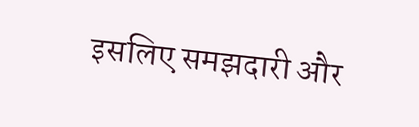इसलिए समझदारी और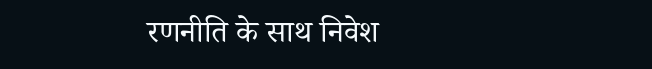रणनीति के साथ निवेश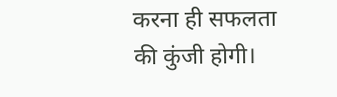करना ही सफलता की कुंजी होगी।